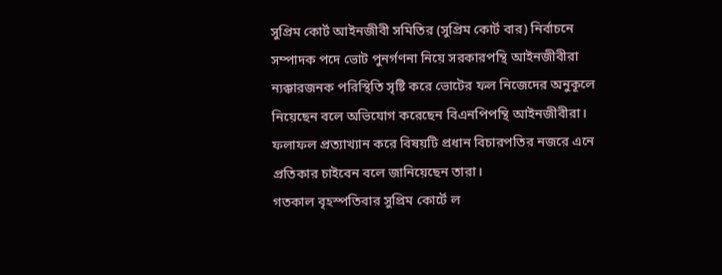সুপ্রিম কোর্ট আইনজীবী সমিতির (সুপ্রিম কোর্ট বার) নির্বাচনে সম্পাদক পদে ভোট পুনর্গণনা নিয়ে সরকারপন্থি আইনজীবীরা ন্যক্কারজনক পরিস্থিতি সৃষ্টি করে ভোটের ফল নিজেদের অনুকূলে নিয়েছেন বলে অভিযোগ করেছেন বিএনপিপন্থি আইনজীবীরা। ফলাফল প্রত্যাখ্যান করে বিষয়টি প্রধান বিচারপতির নজরে এনে প্রতিকার চাইবেন বলে জানিয়েছেন তারা।
গতকাল বৃহস্পতিবার সুপ্রিম কোর্টে ল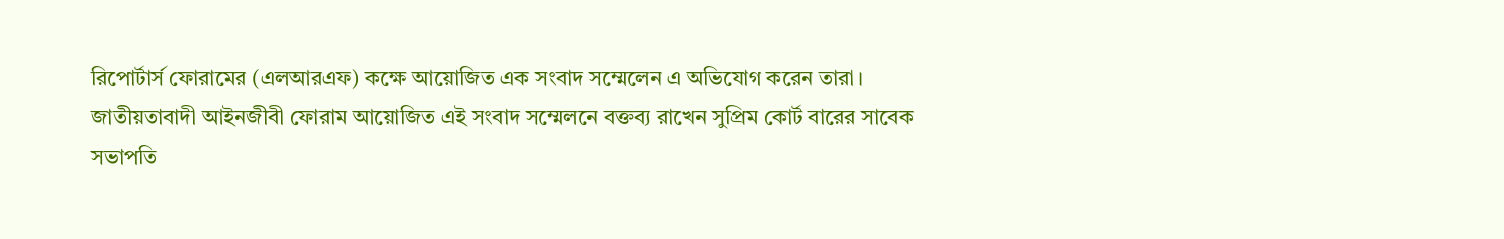রিপোর্টার্স ফোরামের (এলআরএফ) কক্ষে আয়োজিত এক সংবাদ সম্মেলেন এ অভিযোগ করেন তারা।
জাতীয়তাবাদী আইনজীবী ফোরাম আয়োজিত এই সংবাদ সম্মেলনে বক্তব্য রাখেন সুপ্রিম কোর্ট বারের সাবেক সভাপতি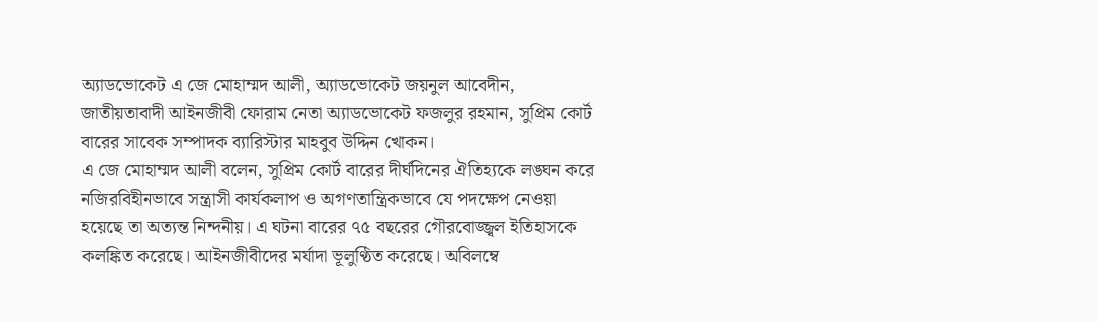অ্যাডভোকেট এ জে মোহাম্মদ আলী, অ্যাডভোকেট জয়নুল আবেদীন, জাতীয়তাবাদী আইনজীবী ফোরাম নেতা অ্যাডভোকেট ফজলুর রহমান, সুপ্রিম কোর্ট বারের সাবেক সম্পাদক ব্যারিস্টার মাহবুব উদ্দিন খোকন।
এ জে মোহাম্মদ আলী বলেন, সুপ্রিম কোর্ট বারের দীর্ঘদিনের ঐতিহ্যকে লঙ্ঘন করে নজিরবিহীনভাবে সন্ত্রাসী কার্যকলাপ ও অগণতান্ত্রিকভাবে যে পদক্ষেপ নেওয়া হয়েছে তা অত্যন্ত নিন্দনীয়। এ ঘটনা বারের ৭৫ বছরের গৌরবোজ্জ্বল ইতিহাসকে কলঙ্কিত করেছে। আইনজীবীদের মর্যাদা ভূলুণ্ঠিত করেছে। অবিলম্বে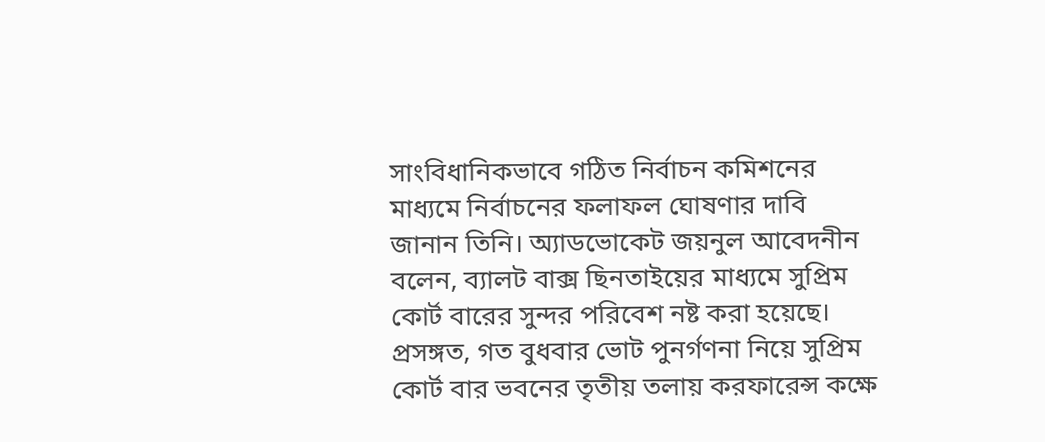সাংবিধানিকভাবে গঠিত নির্বাচন কমিশনের মাধ্যমে নির্বাচনের ফলাফল ঘোষণার দাবি জানান তিনি। অ্যাডভোকেট জয়নুল আবেদনীন বলেন, ব্যালট বাক্স ছিনতাইয়ের মাধ্যমে সুপ্রিম কোর্ট বারের সুন্দর পরিবেশ নষ্ট করা হয়েছে।
প্রসঙ্গত, গত বুধবার ভোট পুনর্গণনা নিয়ে সুপ্রিম কোর্ট বার ভবনের তৃতীয় তলায় করফারেন্স কক্ষে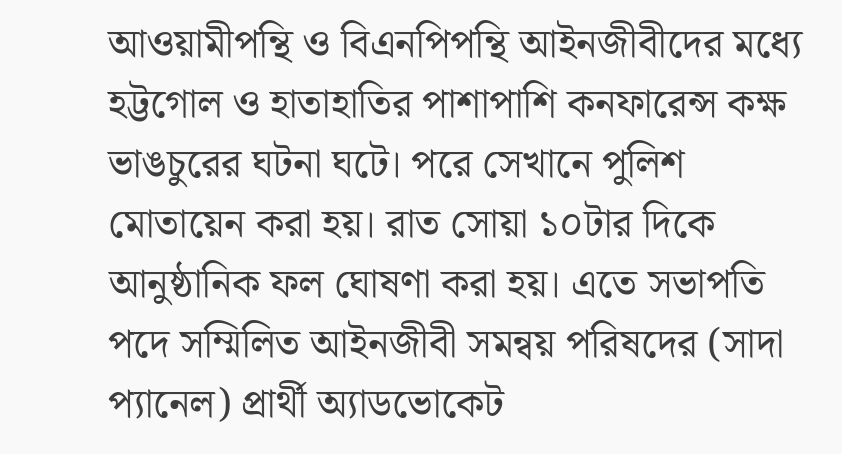আওয়ামীপন্থি ও বিএনপিপন্থি আইনজীবীদের মধ্যে হট্টগোল ও হাতাহাতির পাশাপাশি কনফারেন্স কক্ষ ভাঙচুরের ঘটনা ঘটে। পরে সেখানে পুলিশ মোতায়েন করা হয়। রাত সোয়া ১০টার দিকে আনুষ্ঠানিক ফল ঘোষণা করা হয়। এতে সভাপতি পদে সম্মিলিত আইনজীবী সমন্বয় পরিষদের (সাদা প্যানেল) প্রার্থী অ্যাডভোকেট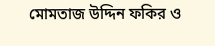মোমতাজ উদ্দিন ফকির ও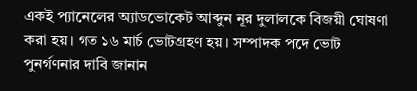একই প্যানেলের অ্যাডভোকেট আব্দুন নূর দুলালকে বিজয়ী ঘোষণা করা হয়। গত ১৬ মার্চ ভোটগ্রহণ হয়। সম্পাদক পদে ভোট পুনর্গণনার দাবি জানান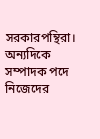সরকারপন্থিরা। অন্যদিকে সম্পাদক পদে নিজেদের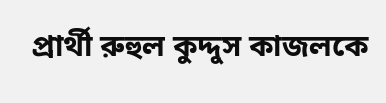প্রার্থী রুহুল কুদ্দুস কাজলকে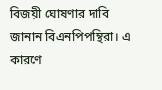বিজয়ী ঘোষণার দাবি জানান বিএনপিপন্থিরা। এ কারণে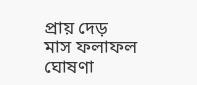প্রায় দেড় মাস ফলাফল ঘোষণা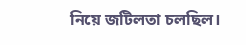নিয়ে জটিলতা চলছিল।